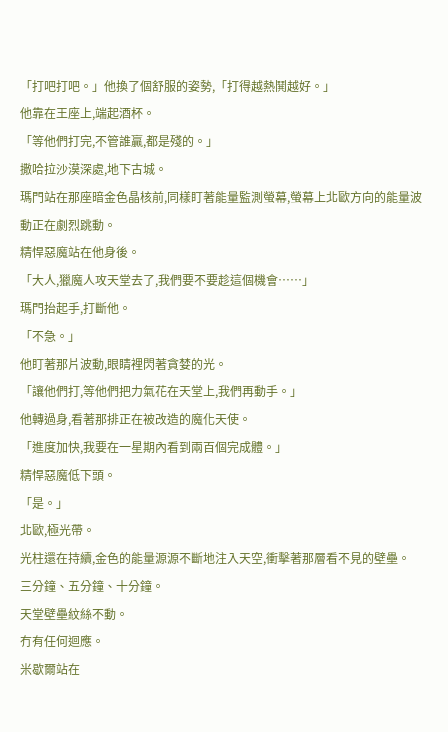「打吧打吧。」他換了個舒服的姿勢,「打得越熱鬨越好。」
他靠在王座上,端起酒杯。
「等他們打完,不管誰贏,都是殘的。」
撒哈拉沙漠深處,地下古城。
瑪門站在那座暗金色晶核前,同樣盯著能量監測螢幕,螢幕上北歐方向的能量波動正在劇烈跳動。
精悍惡魔站在他身後。
「大人,獵魔人攻天堂去了,我們要不要趁這個機會……」
瑪門抬起手,打斷他。
「不急。」
他盯著那片波動,眼睛裡閃著貪婪的光。
「讓他們打,等他們把力氣花在天堂上,我們再動手。」
他轉過身,看著那排正在被改造的魔化天使。
「進度加快,我要在一星期內看到兩百個完成體。」
精悍惡魔低下頭。
「是。」
北歐,極光帶。
光柱還在持續,金色的能量源源不斷地注入天空,衝擊著那層看不見的壁壘。
三分鐘、五分鐘、十分鐘。
天堂壁壘紋絲不動。
冇有任何迴應。
米歇爾站在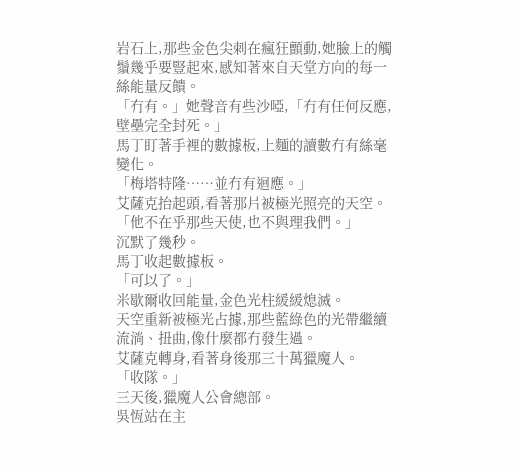岩石上,那些金色尖刺在瘋狂顫動,她臉上的觸鬚幾乎要豎起來,感知著來自天堂方向的每一絲能量反饋。
「冇有。」她聲音有些沙啞,「冇有任何反應,壁壘完全封死。」
馬丁盯著手裡的數據板,上麵的讀數冇有絲毫變化。
「梅塔特隆……並冇有迴應。」
艾薩克抬起頭,看著那片被極光照亮的天空。
「他不在乎那些天使,也不與理我們。」
沉默了幾秒。
馬丁收起數據板。
「可以了。」
米歇爾收回能量,金色光柱緩緩熄滅。
天空重新被極光占據,那些藍綠色的光帶繼續流淌、扭曲,像什麼都冇發生過。
艾薩克轉身,看著身後那三十萬獵魔人。
「收隊。」
三天後,獵魔人公會總部。
吳恆站在主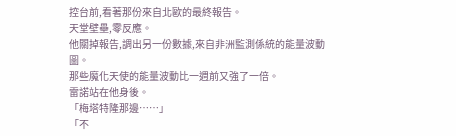控台前,看著那份來自北歐的最終報告。
天堂壁壘,零反應。
他關掉報告,調出另一份數據,來自非洲監測係統的能量波動圖。
那些魔化天使的能量波動比一週前又強了一倍。
雷諾站在他身後。
「梅塔特隆那邊……」
「不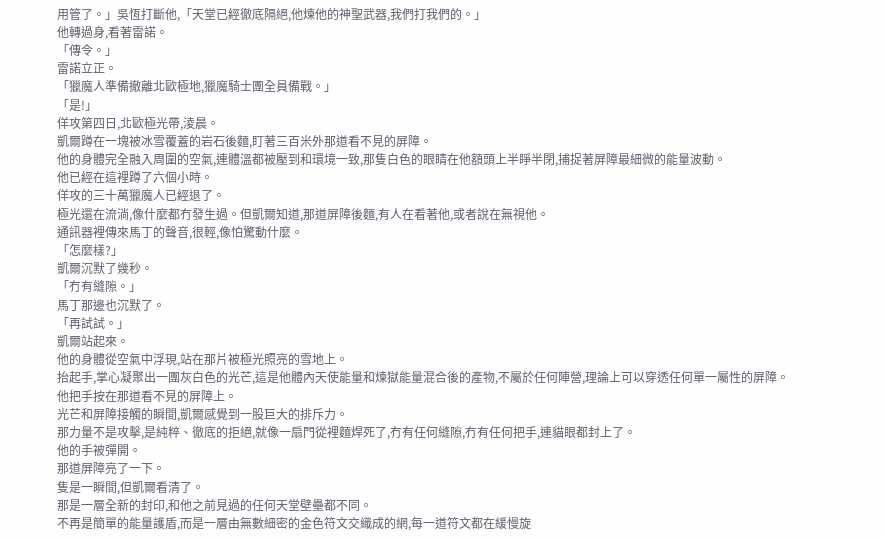用管了。」吳恆打斷他,「天堂已經徹底隔絕,他煉他的神聖武器,我們打我們的。」
他轉過身,看著雷諾。
「傳令。」
雷諾立正。
「獵魔人準備撤離北歐極地,獵魔騎士團全員備戰。」
「是!」
佯攻第四日,北歐極光帶,淩晨。
凱爾蹲在一塊被冰雪覆蓋的岩石後麵,盯著三百米外那道看不見的屏障。
他的身體完全融入周圍的空氣,連體溫都被壓到和環境一致,那隻白色的眼睛在他額頭上半睜半閉,捕捉著屏障最細微的能量波動。
他已經在這裡蹲了六個小時。
佯攻的三十萬獵魔人已經退了。
極光還在流淌,像什麼都冇發生過。但凱爾知道,那道屏障後麵,有人在看著他,或者說在無視他。
通訊器裡傳來馬丁的聲音,很輕,像怕驚動什麼。
「怎麼樣?」
凱爾沉默了幾秒。
「冇有縫隙。」
馬丁那邊也沉默了。
「再試試。」
凱爾站起來。
他的身體從空氣中浮現,站在那片被極光照亮的雪地上。
抬起手,掌心凝聚出一團灰白色的光芒,這是他體內天使能量和煉獄能量混合後的產物,不屬於任何陣營,理論上可以穿透任何單一屬性的屏障。
他把手按在那道看不見的屏障上。
光芒和屏障接觸的瞬間,凱爾感覺到一股巨大的排斥力。
那力量不是攻擊,是純粹、徹底的拒絕,就像一扇門從裡麵焊死了,冇有任何縫隙,冇有任何把手,連貓眼都封上了。
他的手被彈開。
那道屏障亮了一下。
隻是一瞬間,但凱爾看清了。
那是一層全新的封印,和他之前見過的任何天堂壁壘都不同。
不再是簡單的能量護盾,而是一層由無數細密的金色符文交織成的網,每一道符文都在緩慢旋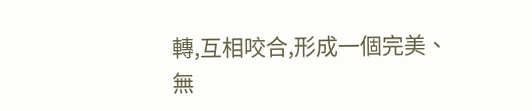轉,互相咬合,形成一個完美、無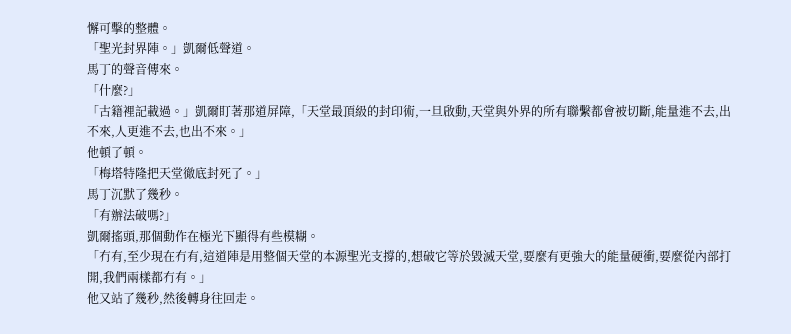懈可擊的整體。
「聖光封界陣。」凱爾低聲道。
馬丁的聲音傳來。
「什麼?」
「古籍裡記載過。」凱爾盯著那道屏障,「天堂最頂級的封印術,一旦啟動,天堂與外界的所有聯繫都會被切斷,能量進不去,出不來,人更進不去,也出不來。」
他頓了頓。
「梅塔特隆把天堂徹底封死了。」
馬丁沉默了幾秒。
「有辦法破嗎?」
凱爾搖頭,那個動作在極光下顯得有些模糊。
「冇有,至少現在冇有,這道陣是用整個天堂的本源聖光支撐的,想破它等於毀滅天堂,要麼有更強大的能量硬衝,要麼從內部打開,我們兩樣都冇有。」
他又站了幾秒,然後轉身往回走。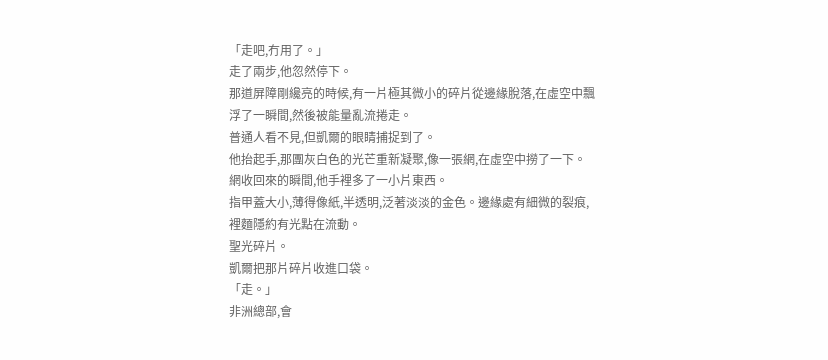「走吧,冇用了。」
走了兩步,他忽然停下。
那道屏障剛纔亮的時候,有一片極其微小的碎片從邊緣脫落,在虛空中飄浮了一瞬間,然後被能量亂流捲走。
普通人看不見,但凱爾的眼睛捕捉到了。
他抬起手,那團灰白色的光芒重新凝聚,像一張網,在虛空中撈了一下。
網收回來的瞬間,他手裡多了一小片東西。
指甲蓋大小,薄得像紙,半透明,泛著淡淡的金色。邊緣處有細微的裂痕,裡麵隱約有光點在流動。
聖光碎片。
凱爾把那片碎片收進口袋。
「走。」
非洲總部,會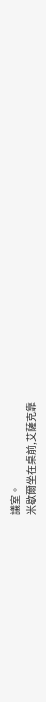議室。
米歇爾坐在桌前,艾薩克靠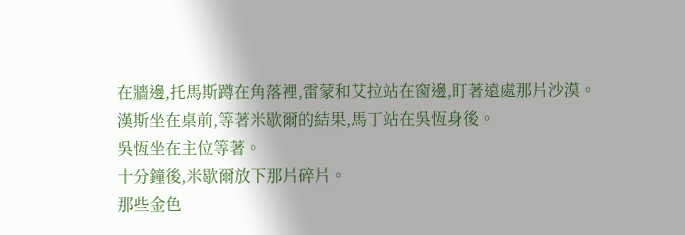在牆邊,托馬斯蹲在角落裡,雷蒙和艾拉站在窗邊,盯著遠處那片沙漠。
漢斯坐在桌前,等著米歇爾的結果,馬丁站在吳恆身後。
吳恆坐在主位等著。
十分鐘後,米歇爾放下那片碎片。
那些金色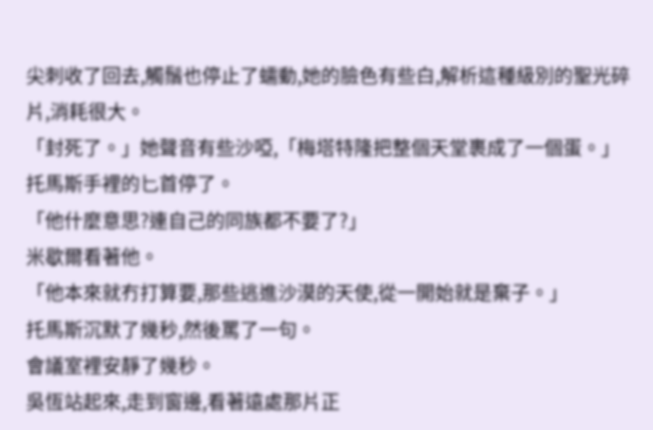尖刺收了回去,觸鬚也停止了蠕動,她的臉色有些白,解析這種級別的聖光碎片,消耗很大。
「封死了。」她聲音有些沙啞,「梅塔特隆把整個天堂裹成了一個蛋。」
托馬斯手裡的匕首停了。
「他什麼意思?連自己的同族都不要了?」
米歇爾看著他。
「他本來就冇打算要,那些逃進沙漠的天使,從一開始就是棄子。」
托馬斯沉默了幾秒,然後罵了一句。
會議室裡安靜了幾秒。
吳恆站起來,走到窗邊,看著遠處那片正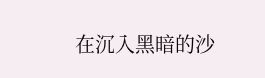在沉入黑暗的沙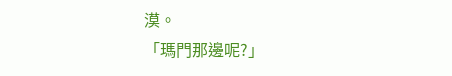漠。
「瑪門那邊呢?」